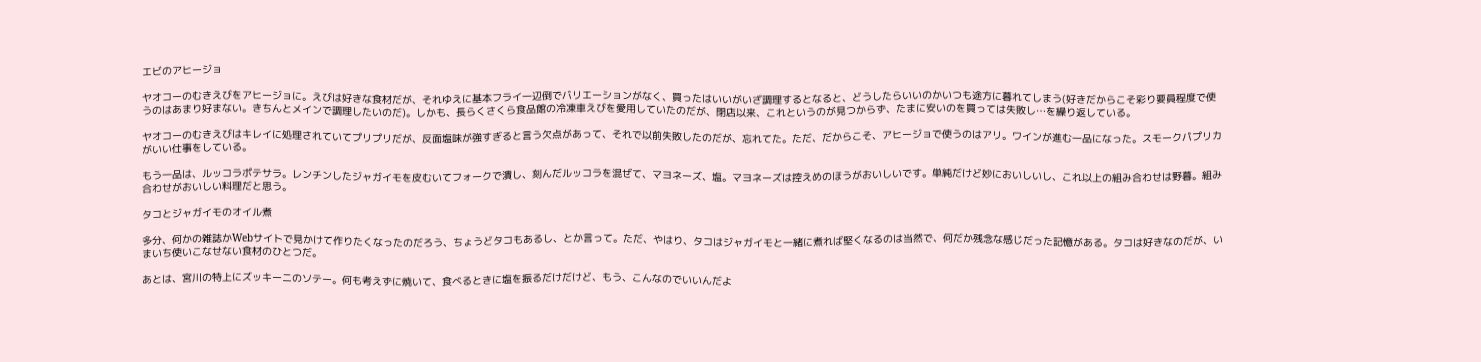エビのアヒージョ

ヤオコーのむきえびをアヒージョに。えびは好きな食材だが、それゆえに基本フライ一辺倒でバリエーションがなく、買ったはいいがいざ調理するとなると、どうしたらいいのかいつも途方に暮れてしまう(好きだからこそ彩り要員程度で使うのはあまり好まない。きちんとメインで調理したいのだ)。しかも、長らくさくら食品館の冷凍車えびを愛用していたのだが、閉店以来、これというのが見つからず、たまに安いのを買っては失敗し…を繰り返している。

ヤオコーのむきえびはキレイに処理されていてプリプリだが、反面塩味が強すぎると言う欠点があって、それで以前失敗したのだが、忘れてた。ただ、だからこそ、アヒージョで使うのはアリ。ワインが進む一品になった。スモークパプリカがいい仕事をしている。

もう一品は、ルッコラポテサラ。レンチンしたジャガイモを皮むいてフォークで潰し、刻んだルッコラを混ぜて、マヨネーズ、塩。マヨネーズは控えめのほうがおいしいです。単純だけど妙においしいし、これ以上の組み合わせは野暮。組み合わせがおいしい料理だと思う。

タコとジャガイモのオイル煮

多分、何かの雑誌かWebサイトで見かけて作りたくなったのだろう、ちょうどタコもあるし、とか言って。ただ、やはり、タコはジャガイモと一緒に煮れば堅くなるのは当然で、何だか残念な感じだった記憶がある。タコは好きなのだが、いまいち使いこなせない食材のひとつだ。

あとは、宮川の特上にズッキーニのソテー。何も考えずに焼いて、食べるときに塩を振るだけだけど、もう、こんなのでいいんだよ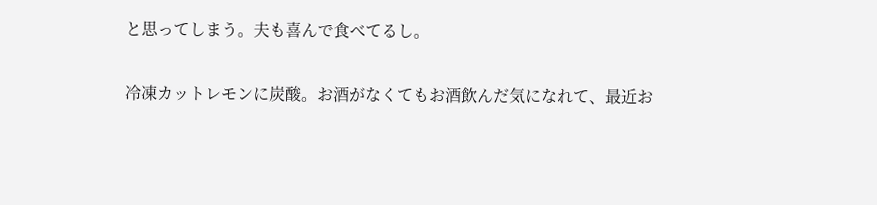と思ってしまう。夫も喜んで食べてるし。

冷凍カットレモンに炭酸。お酒がなくてもお酒飲んだ気になれて、最近お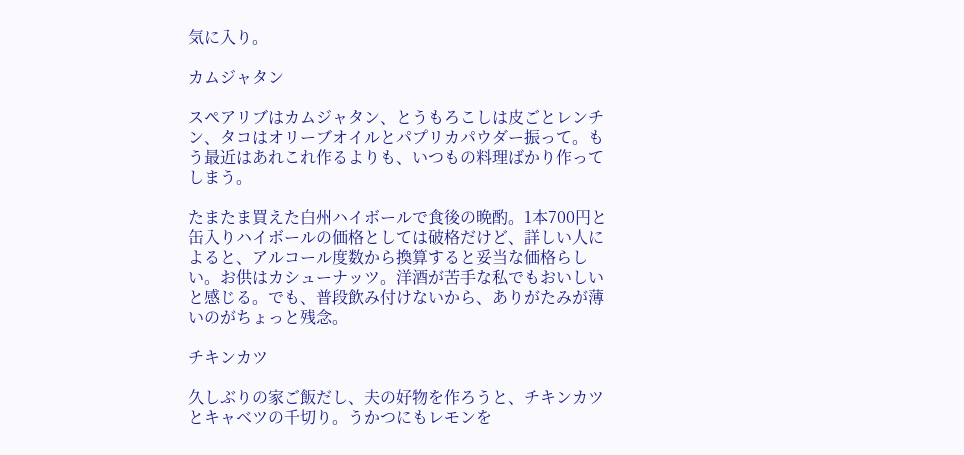気に入り。

カムジャタン

スペアリブはカムジャタン、とうもろこしは皮ごとレンチン、タコはオリーブオイルとパプリカパウダー振って。もう最近はあれこれ作るよりも、いつもの料理ばかり作ってしまう。

たまたま買えた白州ハイボールで食後の晩酌。1本700円と缶入りハイボールの価格としては破格だけど、詳しい人によると、アルコール度数から換算すると妥当な価格らしい。お供はカシューナッツ。洋酒が苦手な私でもおいしいと感じる。でも、普段飲み付けないから、ありがたみが薄いのがちょっと残念。

チキンカツ

久しぶりの家ご飯だし、夫の好物を作ろうと、チキンカツとキャベツの千切り。うかつにもレモンを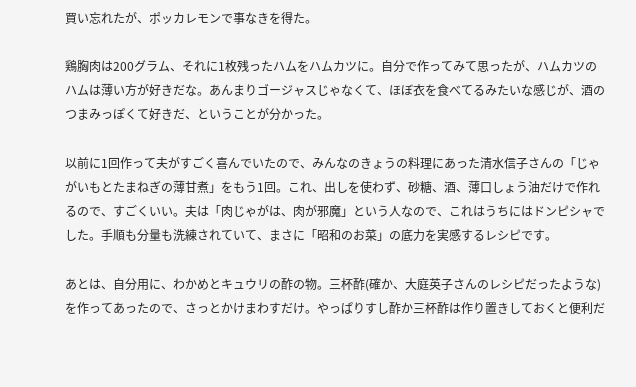買い忘れたが、ポッカレモンで事なきを得た。

鶏胸肉は200グラム、それに1枚残ったハムをハムカツに。自分で作ってみて思ったが、ハムカツのハムは薄い方が好きだな。あんまりゴージャスじゃなくて、ほぼ衣を食べてるみたいな感じが、酒のつまみっぽくて好きだ、ということが分かった。

以前に1回作って夫がすごく喜んでいたので、みんなのきょうの料理にあった清水信子さんの「じゃがいもとたまねぎの薄甘煮」をもう1回。これ、出しを使わず、砂糖、酒、薄口しょう油だけで作れるので、すごくいい。夫は「肉じゃがは、肉が邪魔」という人なので、これはうちにはドンピシャでした。手順も分量も洗練されていて、まさに「昭和のお菜」の底力を実感するレシピです。

あとは、自分用に、わかめとキュウリの酢の物。三杯酢(確か、大庭英子さんのレシピだったような)を作ってあったので、さっとかけまわすだけ。やっぱりすし酢か三杯酢は作り置きしておくと便利だ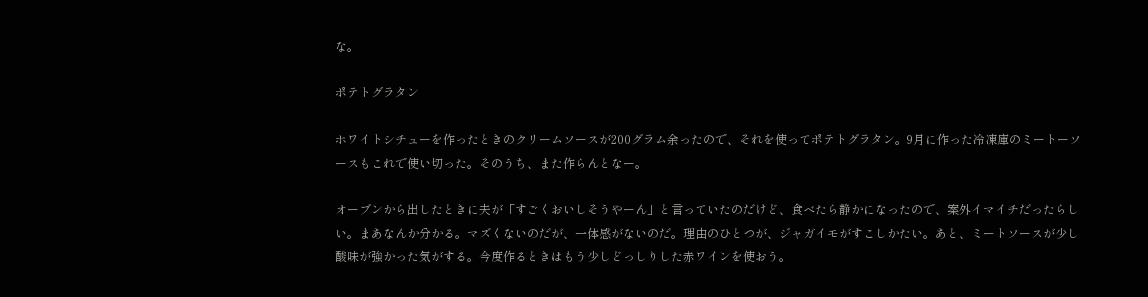な。

ポテトグラタン

ホワイトシチューを作ったときのクリームソースが200グラム余ったので、それを使ってポテトグラタン。9月に作った冷凍庫のミートーソースもこれで使い切った。そのうち、また作らんとなー。

オーブンから出したときに夫が「すごくおいしそうやーん」と言っていたのだけど、食べたら静かになったので、案外イマイチだったらしい。まあなんか分かる。マズくないのだが、一体感がないのだ。理由のひとつが、ジャガイモがすこしかたい。あと、ミートソースが少し酸味が強かった気がする。今度作るときはもう少しどっしりした赤ワインを使おう。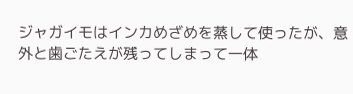ジャガイモはインカめざめを蒸して使ったが、意外と歯ごたえが残ってしまって一体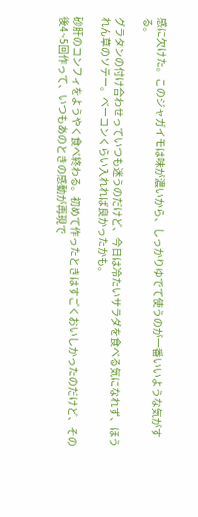感に欠けた。このジャガイモは味が濃いから、しっかりゆでて使うのが一番いいような気がする。

グラタンの付け合わせっていつも迷うのだけど、今日は冷たいサラダを食べる気になれず、ほうれん草のソテー。ベーコンくらい入れれば良かったかも。

砂肝のコンフィをようやく食べ終わる。初めて作ったときはすごくおいしかったのだけど、その後4~5回作って、いつもあのときの感動が再現で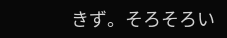きず。そろそろい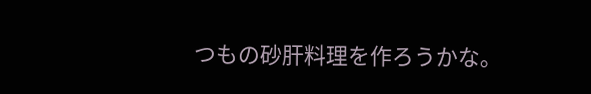つもの砂肝料理を作ろうかな。